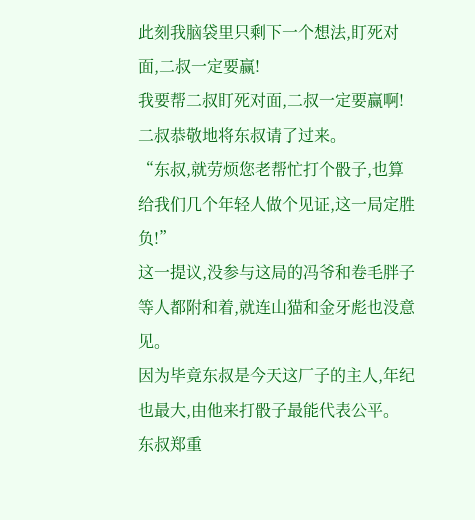此刻我脑袋里只剩下一个想法,盯死对面,二叔一定要赢!
我要帮二叔盯死对面,二叔一定要赢啊!
二叔恭敬地将东叔请了过来。
“东叔,就劳烦您老帮忙打个骰子,也算给我们几个年轻人做个见证,这一局定胜负!”
这一提议,没参与这局的冯爷和卷毛胖子等人都附和着,就连山猫和金牙彪也没意见。
因为毕竟东叔是今天这厂子的主人,年纪也最大,由他来打骰子最能代表公平。
东叔郑重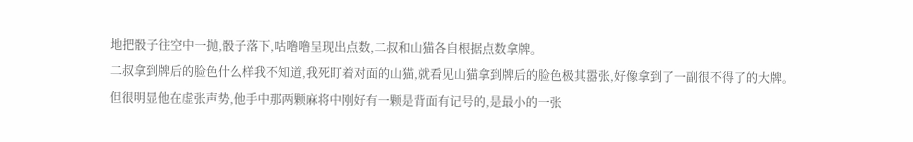地把骰子往空中一抛,骰子落下,咕噜噜呈现出点数,二叔和山猫各自根据点数拿牌。
二叔拿到牌后的脸色什么样我不知道,我死盯着对面的山猫,就看见山猫拿到牌后的脸色极其嚣张,好像拿到了一副很不得了的大牌。
但很明显他在虚张声势,他手中那两颗麻将中刚好有一颗是背面有记号的,是最小的一张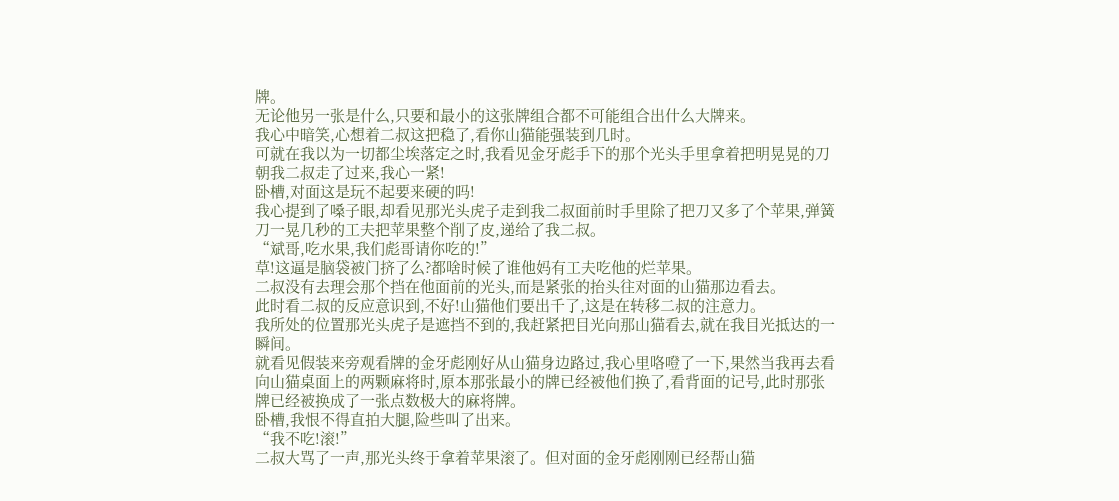牌。
无论他另一张是什么,只要和最小的这张牌组合都不可能组合出什么大牌来。
我心中暗笑,心想着二叔这把稳了,看你山猫能强装到几时。
可就在我以为一切都尘埃落定之时,我看见金牙彪手下的那个光头手里拿着把明晃晃的刀朝我二叔走了过来,我心一紧!
卧槽,对面这是玩不起要来硬的吗!
我心提到了嗓子眼,却看见那光头虎子走到我二叔面前时手里除了把刀又多了个苹果,弹簧刀一晃几秒的工夫把苹果整个削了皮,递给了我二叔。
“斌哥,吃水果,我们彪哥请你吃的!”
草!这逼是脑袋被门挤了么?都啥时候了谁他妈有工夫吃他的烂苹果。
二叔没有去理会那个挡在他面前的光头,而是紧张的抬头往对面的山猫那边看去。
此时看二叔的反应意识到,不好!山猫他们要出千了,这是在转移二叔的注意力。
我所处的位置那光头虎子是遮挡不到的,我赶紧把目光向那山猫看去,就在我目光抵达的一瞬间。
就看见假装来旁观看牌的金牙彪刚好从山猫身边路过,我心里咯噔了一下,果然当我再去看向山猫桌面上的两颗麻将时,原本那张最小的牌已经被他们换了,看背面的记号,此时那张牌已经被换成了一张点数极大的麻将牌。
卧槽,我恨不得直拍大腿,险些叫了出来。
“我不吃!滚!”
二叔大骂了一声,那光头终于拿着苹果滚了。但对面的金牙彪刚刚已经帮山猫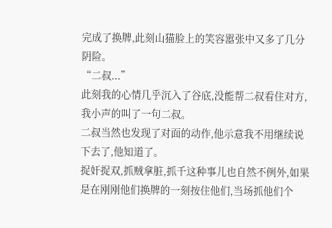完成了换牌,此刻山猫脸上的笑容嚣张中又多了几分阴险。
“二叔...”
此刻我的心情几乎沉入了谷底,没能帮二叔看住对方,我小声的叫了一句二叔。
二叔当然也发现了对面的动作,他示意我不用继续说下去了,他知道了。
捉奸捉双,抓贼拿脏,抓千这种事儿也自然不例外,如果是在刚刚他们换牌的一刻按住他们,当场抓他们个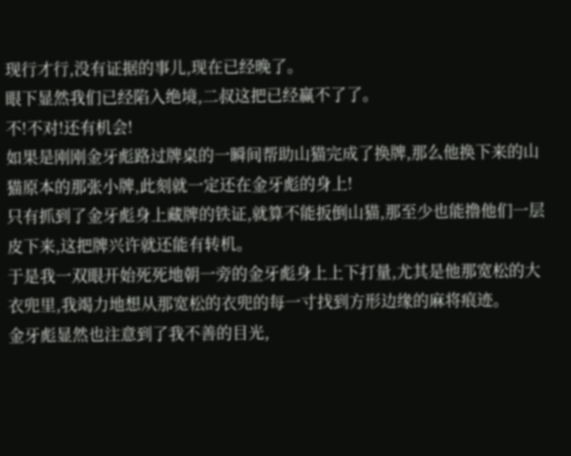现行才行,没有证据的事儿,现在已经晚了。
眼下显然我们已经陷入绝境,二叔这把已经赢不了了。
不!不对!还有机会!
如果是刚刚金牙彪路过牌桌的一瞬间帮助山猫完成了换牌,那么他换下来的山猫原本的那张小牌,此刻就一定还在金牙彪的身上!
只有抓到了金牙彪身上藏牌的铁证,就算不能扳倒山猫,那至少也能撸他们一层皮下来,这把牌兴许就还能有转机。
于是我一双眼开始死死地朝一旁的金牙彪身上上下打量,尤其是他那宽松的大衣兜里,我竭力地想从那宽松的衣兜的每一寸找到方形边缘的麻将痕迹。
金牙彪显然也注意到了我不善的目光,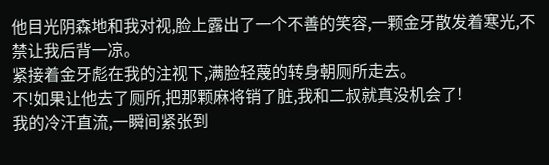他目光阴森地和我对视,脸上露出了一个不善的笑容,一颗金牙散发着寒光,不禁让我后背一凉。
紧接着金牙彪在我的注视下,满脸轻蔑的转身朝厕所走去。
不!如果让他去了厕所,把那颗麻将销了脏,我和二叔就真没机会了!
我的冷汗直流,一瞬间紧张到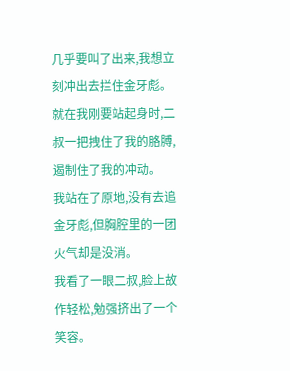几乎要叫了出来,我想立刻冲出去拦住金牙彪。
就在我刚要站起身时,二叔一把拽住了我的胳膊,遏制住了我的冲动。
我站在了原地,没有去追金牙彪,但胸腔里的一团火气却是没消。
我看了一眼二叔,脸上故作轻松,勉强挤出了一个笑容。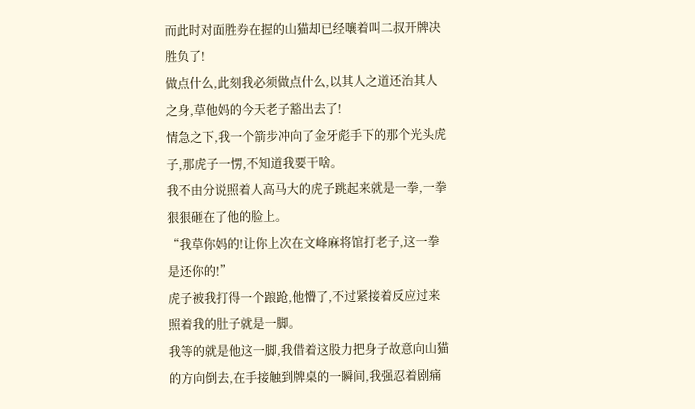而此时对面胜券在握的山猫却已经嚷着叫二叔开牌决胜负了!
做点什么,此刻我必须做点什么,以其人之道还治其人之身,草他妈的今天老子豁出去了!
情急之下,我一个箭步冲向了金牙彪手下的那个光头虎子,那虎子一愣,不知道我要干啥。
我不由分说照着人高马大的虎子跳起来就是一拳,一拳狠狠砸在了他的脸上。
“我草你妈的!让你上次在文峰麻将馆打老子,这一拳是还你的!”
虎子被我打得一个踉跄,他懵了,不过紧接着反应过来照着我的肚子就是一脚。
我等的就是他这一脚,我借着这股力把身子故意向山猫的方向倒去,在手接触到牌桌的一瞬间,我强忍着剧痛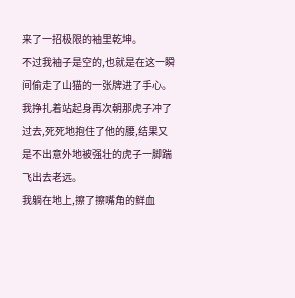来了一招极限的袖里乾坤。
不过我袖子是空的,也就是在这一瞬间偷走了山猫的一张牌进了手心。
我挣扎着站起身再次朝那虎子冲了过去,死死地抱住了他的腰,结果又是不出意外地被强壮的虎子一脚踹飞出去老远。
我躺在地上,擦了擦嘴角的鲜血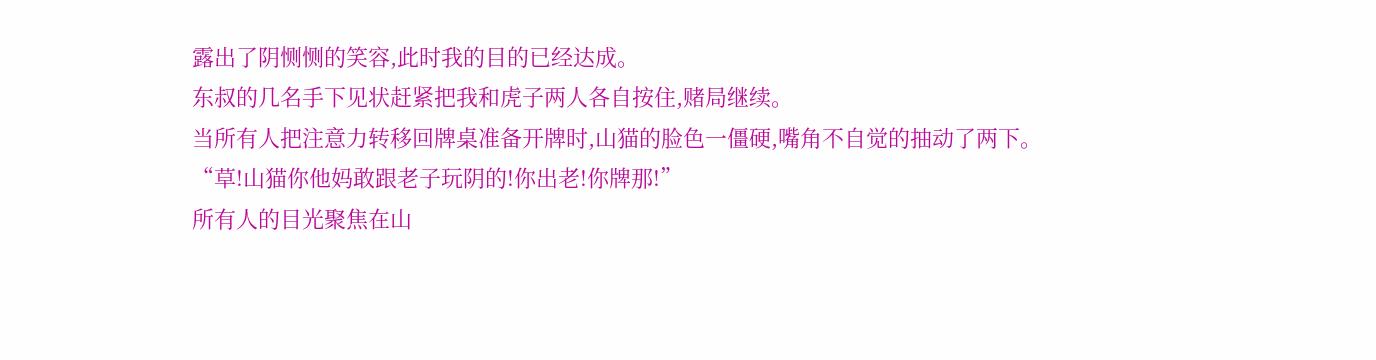露出了阴恻恻的笑容,此时我的目的已经达成。
东叔的几名手下见状赶紧把我和虎子两人各自按住,赌局继续。
当所有人把注意力转移回牌桌准备开牌时,山猫的脸色一僵硬,嘴角不自觉的抽动了两下。
“草!山猫你他妈敢跟老子玩阴的!你出老!你牌那!”
所有人的目光聚焦在山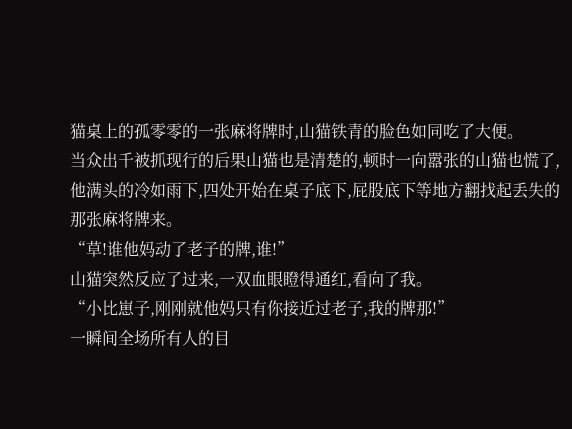猫桌上的孤零零的一张麻将牌时,山猫铁青的脸色如同吃了大便。
当众出千被抓现行的后果山猫也是清楚的,顿时一向嚣张的山猫也慌了,他满头的冷如雨下,四处开始在桌子底下,屁股底下等地方翻找起丢失的那张麻将牌来。
“草!谁他妈动了老子的牌,谁!”
山猫突然反应了过来,一双血眼瞪得通红,看向了我。
“小比崽子,刚刚就他妈只有你接近过老子,我的牌那!”
一瞬间全场所有人的目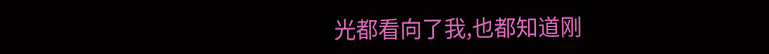光都看向了我,也都知道刚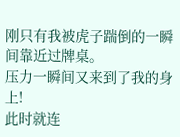刚只有我被虎子踹倒的一瞬间靠近过牌桌。
压力一瞬间又来到了我的身上!
此时就连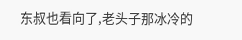东叔也看向了,老头子那冰冷的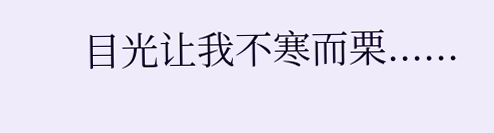目光让我不寒而栗......